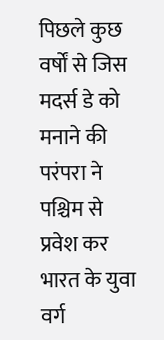पिछले कुछ वर्षों से जिस मदर्स डे को मनाने की परंपरा ने पश्चिम से प्रवेश कर भारत के युवा वर्ग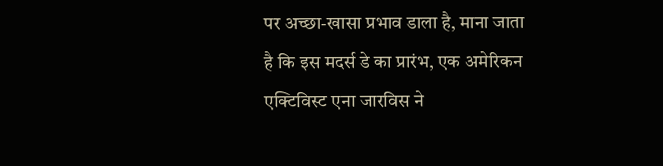पर अच्छा-खासा प्रभाव डाला है, माना जाता है कि इस मदर्स डे का प्रारंभ, एक अमेरिकन एक्टिविस्ट एना जारविस ने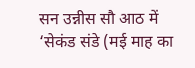सन उन्नीस सौ आठ में ‘सेकंड संडे (मई माह का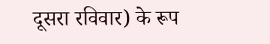दूसरा रविवार) के रूप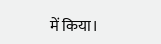में किया।